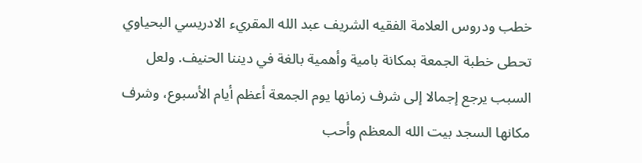خطب ودروس العلامة الفقيه الشريف عبد الله المقريء الادريسي البحياوي
تحطى خطبة الجمعة بمكانة بامية وأهمية بالغة في ديننا الحنيف. ولعل السبب يرجع إجمالا إلى شرف زمانها يوم الجمعة أعظم أيام الأسبوع، وشرف مكانها السجد بيت الله المعظم وأحب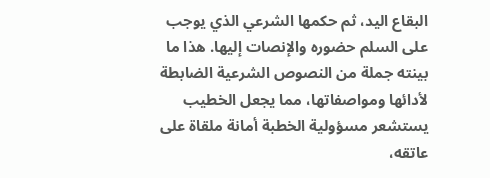البقاع اليد، ثم حكمها الشرعي الذي يوجب على السلم حضوره والإنصات إليها. هذا ما بينته جملة من النصوص الشرعية الضابطة لأدائها ومواصفاتها، مما يجعل الخطيب يستشعر مسؤولية الخطبة أمانة ملقاة على عاتقه،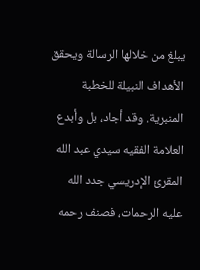يبلغ من خلالها الرسالة ويحقق الأهداف النبيلة للخطبة المنبرية. وقد أجاد، بل وأبدع العلامة الفقيه سيدي عبد الله المقرئ الإدريسي جدد الله عليه الرحمات، فصنف رحمه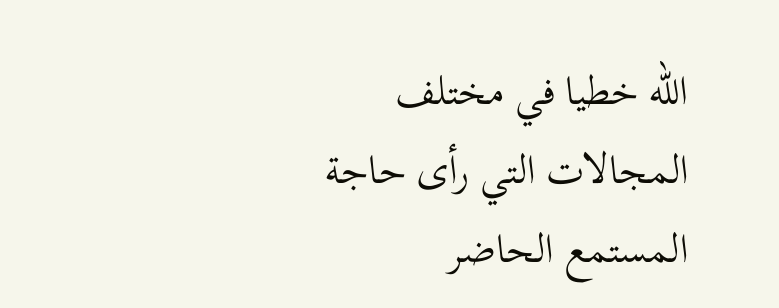الله خطيا في مختلف المجالات التي رأى حاجة المستمع الحاضر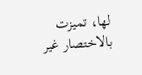لها، تميزت بالاختصار غير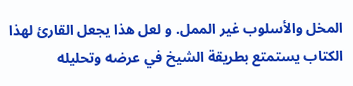المخل والأسلوب غير الممل. و لعل هذا يجعل القارئ لهذا الكتاب يستمتع بطريقة الشيخ في عرضه وتحليله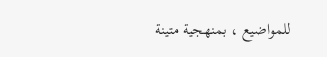للمواضيع ، بمنهجية متينة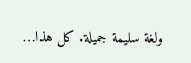ولغة سليمة جميلة. كل هذا…